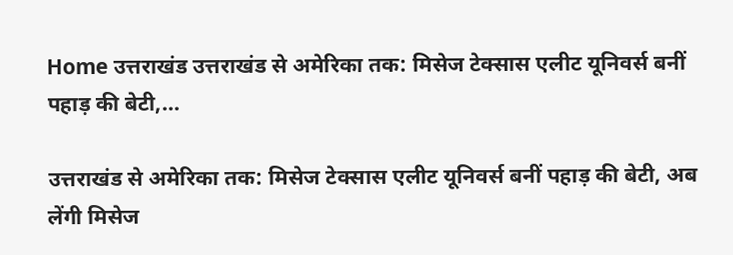Home उत्तराखंड उत्तराखंड से अमेरिका तक: मिसेज टेक्सास एलीट यूनिवर्स बनीं पहाड़ की बेटी,...

उत्तराखंड से अमेरिका तक: मिसेज टेक्सास एलीट यूनिवर्स बनीं पहाड़ की बेटी, अब लेंगी मिसेज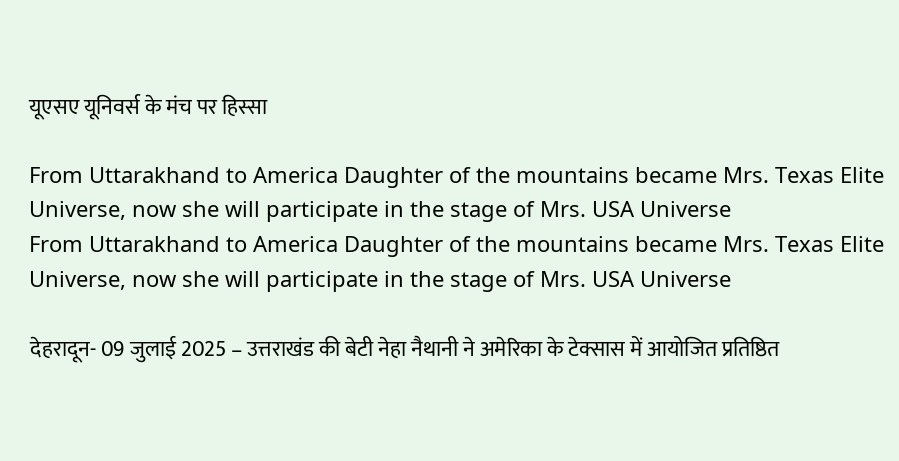यूएसए यूनिवर्स के मंच पर हिस्सा

From Uttarakhand to America Daughter of the mountains became Mrs. Texas Elite Universe, now she will participate in the stage of Mrs. USA Universe
From Uttarakhand to America Daughter of the mountains became Mrs. Texas Elite Universe, now she will participate in the stage of Mrs. USA Universe

देहरादून- 09 जुलाई 2025 – उत्तराखंड की बेटी नेहा नैथानी ने अमेरिका के टेक्सास में आयोजित प्रतिष्ठित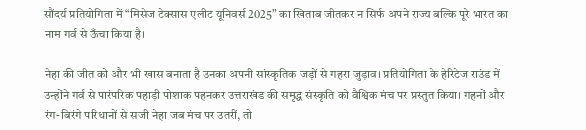सौंदर्य प्रतियोगिता में “मिसेज टेक्सास एलीट यूनिवर्स 2025” का खिताब जीतकर न सिर्फ अपने राज्य बल्कि पूरे भारत का नाम गर्व से ऊँचा किया है।

नेहा की जीत को और भी खास बनाता है उनका अपनी सांस्कृतिक जड़ों से गहरा जुड़ाव। प्रतियोगिता के हेरिटेज राउंड में उन्होंने गर्व से पारंपरिक पहाड़ी पोशाक पहनकर उत्तराखंड की समृद्ध संस्कृति को वैश्विक मंच पर प्रस्तुत किया। गहनों और रंग-बिरंगे परिधानों से सजी नेहा जब मंच पर उतरीं, तो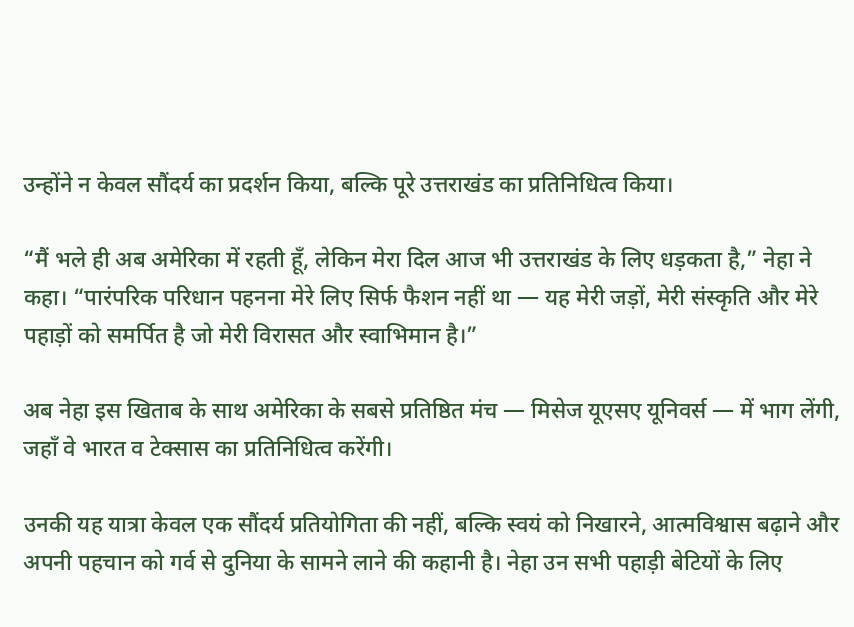उन्होंने न केवल सौंदर्य का प्रदर्शन किया, बल्कि पूरे उत्तराखंड का प्रतिनिधित्व किया।

“मैं भले ही अब अमेरिका में रहती हूँ, लेकिन मेरा दिल आज भी उत्तराखंड के लिए धड़कता है,” नेहा ने कहा। “पारंपरिक परिधान पहनना मेरे लिए सिर्फ फैशन नहीं था — यह मेरी जड़ों, मेरी संस्कृति और मेरे पहाड़ों को समर्पित है जो मेरी विरासत और स्वाभिमान है।”

अब नेहा इस खिताब के साथ अमेरिका के सबसे प्रतिष्ठित मंच — मिसेज यूएसए यूनिवर्स — में भाग लेंगी, जहाँ वे भारत व टेक्सास का प्रतिनिधित्व करेंगी।

उनकी यह यात्रा केवल एक सौंदर्य प्रतियोगिता की नहीं, बल्कि स्वयं को निखारने, आत्मविश्वास बढ़ाने और अपनी पहचान को गर्व से दुनिया के सामने लाने की कहानी है। नेहा उन सभी पहाड़ी बेटियों के लिए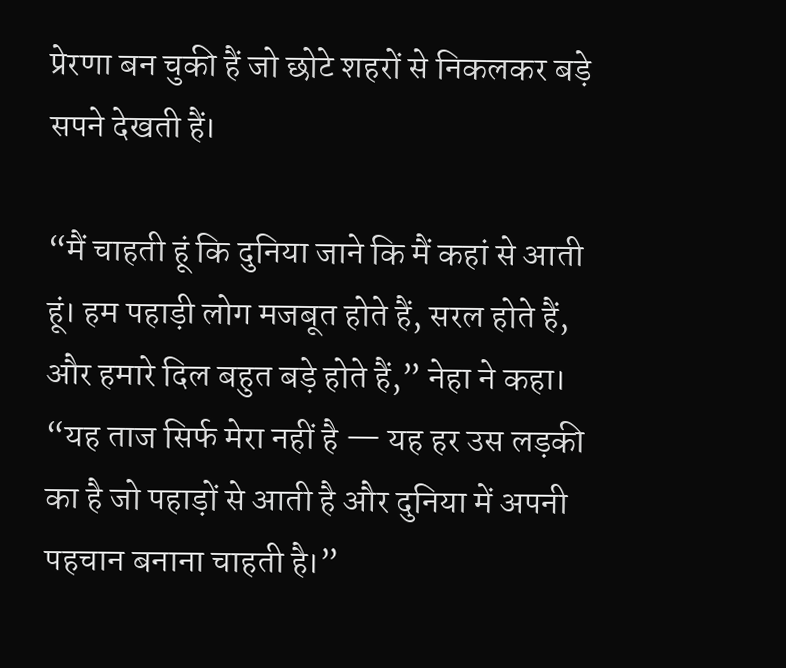प्रेरणा बन चुकी हैं जो छोटे शहरों से निकलकर बड़े सपने देखती हैं।

“मैं चाहती हूं कि दुनिया जाने कि मैं कहां से आती हूं। हम पहाड़ी लोग मजबूत होते हैं, सरल होते हैं, और हमारे दिल बहुत बड़े होते हैं,” नेहा ने कहा। “यह ताज सिर्फ मेरा नहीं है — यह हर उस लड़की का है जो पहाड़ों से आती है और दुनिया में अपनी पहचान बनाना चाहती है।”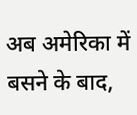अब अमेरिका में बसने के बाद,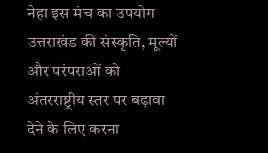नेहा इस मंच का उपयोग उत्तराखंड की संस्कृति, मूल्यों और परंपराओं को अंतरराष्ट्रीय स्तर पर बढ़ावा देने के लिए करना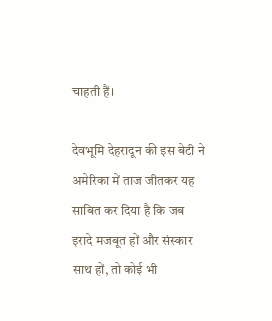चाहती हैं।

देवभूमि देहरादून की इस बेटी ने अमेरिका में ताज जीतकर यह साबित कर दिया है कि जब इरादे मजबूत हों और संस्कार साथ हों, तो कोई भी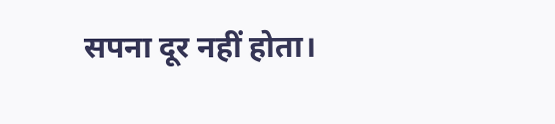सपना दूर नहीं होता।